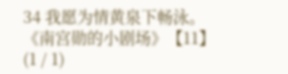34 我愿为情黄泉下畅泳。《南宫勋的小剧场》【11】(1 / 1)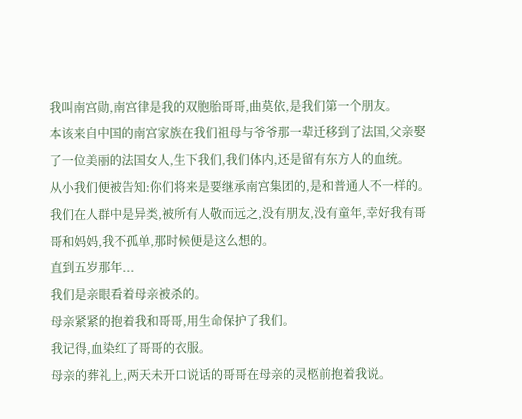我叫南宫勋,南宫律是我的双胞胎哥哥,曲莫依,是我们第一个朋友。
本该来自中国的南宫家族在我们祖母与爷爷那一辈迁移到了法国,父亲娶了一位美丽的法国女人,生下我们,我们体内,还是留有东方人的血统。
从小我们便被告知:你们将来是要继承南宫集团的,是和普通人不一样的。
我们在人群中是异类,被所有人敬而远之,没有朋友,没有童年,幸好我有哥哥和妈妈,我不孤单,那时候便是这么想的。
直到五岁那年...
我们是亲眼看着母亲被杀的。
母亲紧紧的抱着我和哥哥,用生命保护了我们。
我记得,血染红了哥哥的衣服。
母亲的葬礼上,两天未开口说话的哥哥在母亲的灵柩前抱着我说。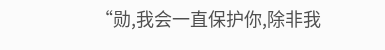“勋,我会一直保护你,除非我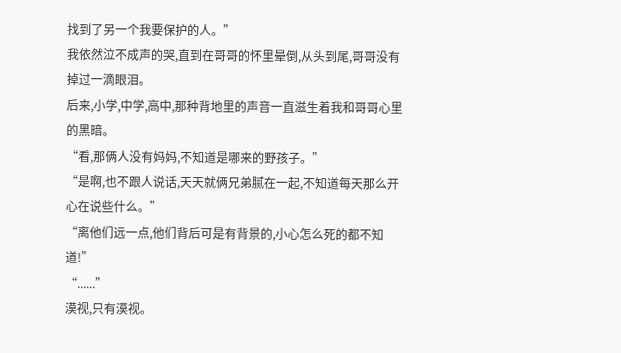找到了另一个我要保护的人。”
我依然泣不成声的哭,直到在哥哥的怀里晕倒,从头到尾,哥哥没有掉过一滴眼泪。
后来,小学,中学,高中,那种背地里的声音一直滋生着我和哥哥心里的黑暗。
“看,那俩人没有妈妈,不知道是哪来的野孩子。”
“是啊,也不跟人说话,天天就俩兄弟腻在一起,不知道每天那么开心在说些什么。”
“离他们远一点,他们背后可是有背景的,小心怎么死的都不知道!”
“......”
漠视,只有漠视。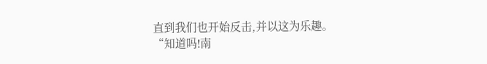直到我们也开始反击,并以这为乐趣。
“知道吗!南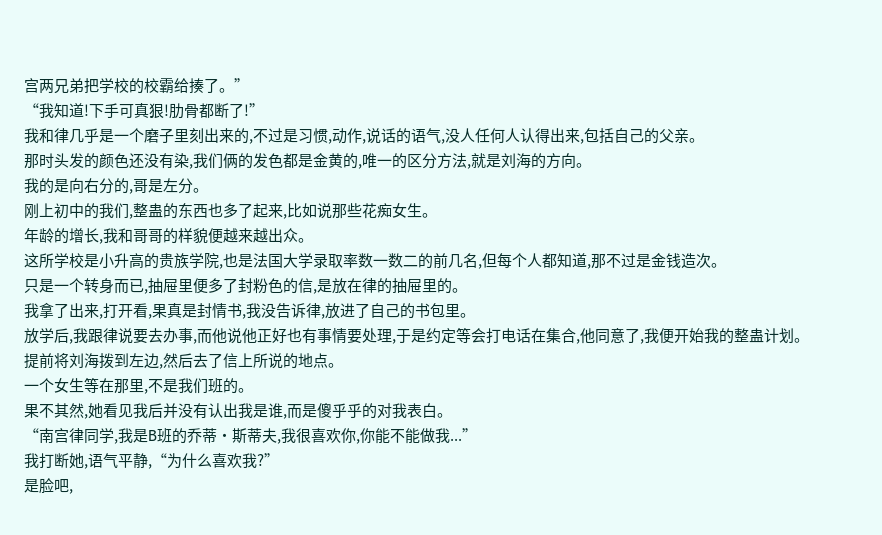宫两兄弟把学校的校霸给揍了。”
“我知道!下手可真狠!肋骨都断了!”
我和律几乎是一个磨子里刻出来的,不过是习惯,动作,说话的语气,没人任何人认得出来,包括自己的父亲。
那时头发的颜色还没有染,我们俩的发色都是金黄的,唯一的区分方法,就是刘海的方向。
我的是向右分的,哥是左分。
刚上初中的我们,整蛊的东西也多了起来,比如说那些花痴女生。
年龄的增长,我和哥哥的样貌便越来越出众。
这所学校是小升高的贵族学院,也是法国大学录取率数一数二的前几名,但每个人都知道,那不过是金钱造次。
只是一个转身而已,抽屉里便多了封粉色的信,是放在律的抽屉里的。
我拿了出来,打开看,果真是封情书,我没告诉律,放进了自己的书包里。
放学后,我跟律说要去办事,而他说他正好也有事情要处理,于是约定等会打电话在集合,他同意了,我便开始我的整蛊计划。
提前将刘海拨到左边,然后去了信上所说的地点。
一个女生等在那里,不是我们班的。
果不其然,她看见我后并没有认出我是谁,而是傻乎乎的对我表白。
“南宫律同学,我是B班的乔蒂·斯蒂夫,我很喜欢你,你能不能做我...”
我打断她,语气平静,“为什么喜欢我?”
是脸吧,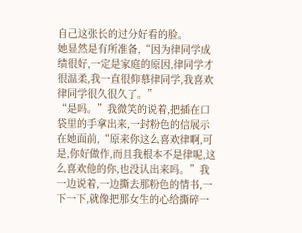自己这张长的过分好看的脸。
她显然是有所准备,“因为律同学成绩很好,一定是家庭的原因,律同学才很温柔,我一直很仰慕律同学,我喜欢律同学很久很久了。”
“是吗。”我微笑的说着,把插在口袋里的手拿出来,一封粉色的信展示在她面前,“原来你这么喜欢律啊,可是,你好做作,而且我根本不是律呢,这么喜欢他的你,也没认出来吗。”我一边说着,一边撕去那粉色的情书,一下一下,就像把那女生的心给撕碎一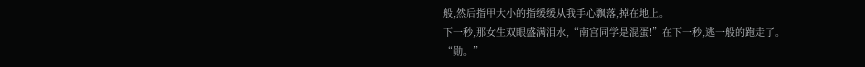般,然后指甲大小的指缓缓从我手心飘落,掉在地上。
下一秒,那女生双眼盛满泪水,“南宫同学是混蛋!”在下一秒,逃一般的跑走了。
“勋。”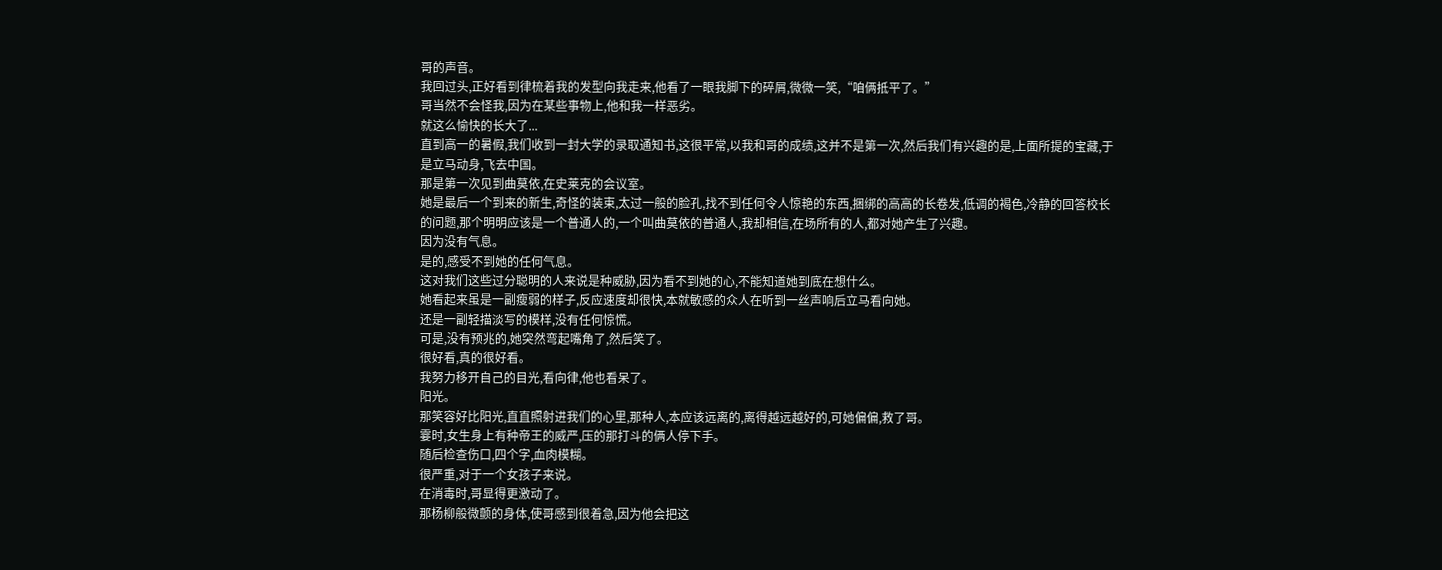哥的声音。
我回过头,正好看到律梳着我的发型向我走来,他看了一眼我脚下的碎屑,微微一笑,“咱俩抵平了。”
哥当然不会怪我,因为在某些事物上,他和我一样恶劣。
就这么愉快的长大了...
直到高一的暑假,我们收到一封大学的录取通知书,这很平常,以我和哥的成绩,这并不是第一次,然后我们有兴趣的是,上面所提的宝藏,于是立马动身,飞去中国。
那是第一次见到曲莫依,在史莱克的会议室。
她是最后一个到来的新生,奇怪的装束,太过一般的脸孔,找不到任何令人惊艳的东西,捆绑的高高的长卷发,低调的褐色,冷静的回答校长的问题,那个明明应该是一个普通人的,一个叫曲莫依的普通人,我却相信,在场所有的人,都对她产生了兴趣。
因为没有气息。
是的,感受不到她的任何气息。
这对我们这些过分聪明的人来说是种威胁,因为看不到她的心,不能知道她到底在想什么。
她看起来虽是一副瘦弱的样子,反应速度却很快,本就敏感的众人在听到一丝声响后立马看向她。
还是一副轻描淡写的模样,没有任何惊慌。
可是,没有预兆的,她突然弯起嘴角了,然后笑了。
很好看,真的很好看。
我努力移开自己的目光,看向律,他也看呆了。
阳光。
那笑容好比阳光,直直照射进我们的心里,那种人,本应该远离的,离得越远越好的,可她偏偏,救了哥。
霎时,女生身上有种帝王的威严,压的那打斗的俩人停下手。
随后检查伤口,四个字,血肉模糊。
很严重,对于一个女孩子来说。
在消毒时,哥显得更激动了。
那杨柳般微颤的身体,使哥感到很着急,因为他会把这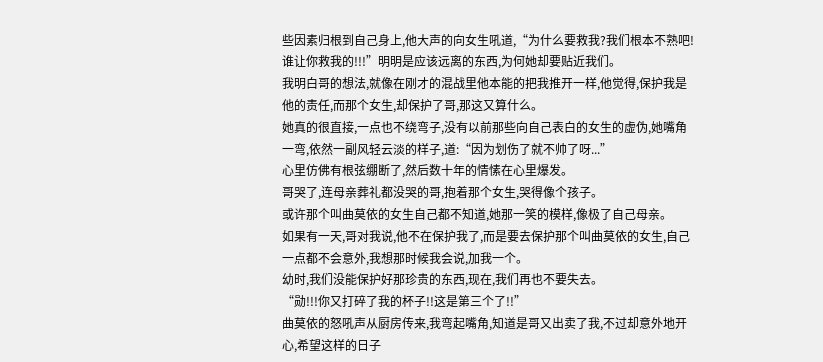些因素归根到自己身上,他大声的向女生吼道,“为什么要救我?我们根本不熟吧!谁让你救我的!!!”明明是应该远离的东西,为何她却要贴近我们。
我明白哥的想法,就像在刚才的混战里他本能的把我推开一样,他觉得,保护我是他的责任,而那个女生,却保护了哥,那这又算什么。
她真的很直接,一点也不绕弯子,没有以前那些向自己表白的女生的虚伪,她嘴角一弯,依然一副风轻云淡的样子,道:“因为划伤了就不帅了呀...”
心里仿佛有根弦绷断了,然后数十年的情愫在心里爆发。
哥哭了,连母亲葬礼都没哭的哥,抱着那个女生,哭得像个孩子。
或许那个叫曲莫依的女生自己都不知道,她那一笑的模样,像极了自己母亲。
如果有一天,哥对我说,他不在保护我了,而是要去保护那个叫曲莫依的女生,自己一点都不会意外,我想那时候我会说,加我一个。
幼时,我们没能保护好那珍贵的东西,现在,我们再也不要失去。
“勋!!!你又打碎了我的杯子!!这是第三个了!!”
曲莫依的怒吼声从厨房传来,我弯起嘴角,知道是哥又出卖了我,不过却意外地开心,希望这样的日子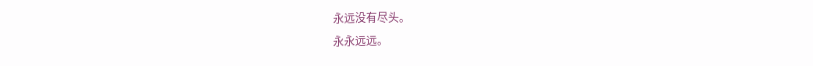永远没有尽头。
永永远远。